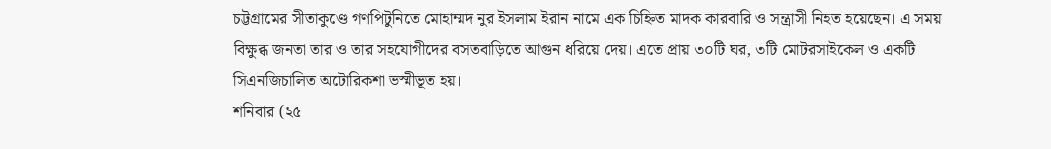চট্টগ্রামের সীতাকুণ্ডে গণপিটুনিতে মোহাম্মদ নুর ইসলাম ইরান নামে এক চিহ্নিত মাদক কারবারি ও সন্ত্রাসী নিহত হয়েছেন। এ সময় বিক্ষুব্ধ জনতা তার ও তার সহযোগীদের বসতবাড়িতে আগুন ধরিয়ে দেয়। এতে প্রায় ৩০টি ঘর, ৩টি মোটরসাইকেল ও একটি সিএনজিচালিত অটোরিকশা ভস্মীভূত হয়।
শনিবার (২৫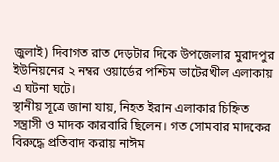জুলাই) দিবাগত রাত দেড়টার দিকে উপজেলার মুরাদপুর ইউনিয়নের ২ নম্বর ওয়ার্ডের পশ্চিম ভাটেরখীল এলাকায় এ ঘটনা ঘটে।
স্থানীয় সূত্রে জানা যায়, নিহত ইরান এলাকার চিহ্নিত সন্ত্রাসী ও মাদক কারবারি ছিলেন। গত সোমবার মাদকের বিরুদ্ধে প্রতিবাদ করায় নাঈম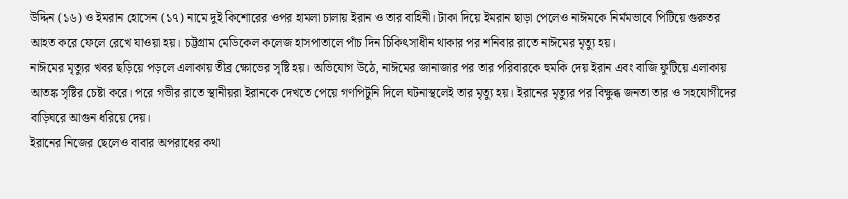উদ্দিন (১৬) ও ইমরান হোসেন (১৭) নামে দুই কিশোরের ওপর হামলা চালায় ইরান ও তার বাহিনী। টাকা দিয়ে ইমরান ছাড়া পেলেও নাঈমকে নির্মমভাবে পিটিয়ে গুরুতর আহত করে ফেলে রেখে যাওয়া হয়। চট্টগ্রাম মেডিকেল কলেজ হাসপাতালে পাঁচ দিন চিকিৎসাধীন থাকার পর শনিবার রাতে নাঈমের মৃত্যু হয়।
নাঈমের মৃত্যুর খবর ছড়িয়ে পড়লে এলাকায় তীব্র ক্ষোভের সৃষ্টি হয়। অভিযোগ উঠে, নাঈমের জানাজার পর তার পরিবারকে হুমকি দেয় ইরান এবং বাজি ফুটিয়ে এলাকায় আতঙ্ক সৃষ্টির চেষ্টা করে। পরে গভীর রাতে স্থানীয়রা ইরানকে দেখতে পেয়ে গণপিটুনি দিলে ঘটনাস্থলেই তার মৃত্যু হয়। ইরানের মৃত্যুর পর বিক্ষুব্ধ জনতা তার ও সহযোগীদের বাড়িঘরে আগুন ধরিয়ে দেয়।
ইরানের নিজের ছেলেও বাবার অপরাধের কথা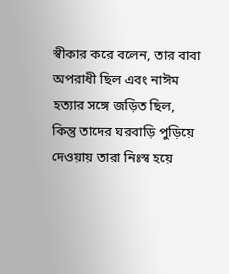স্বীকার করে বলেন, তার বাবা অপরাধী ছিল এবং নাঈম হত্যার সঙ্গে জড়িত ছিল, কিন্তু তাদের ঘরবাড়ি পুড়িয়ে দেওয়ায় তারা নিঃস্ব হয়ে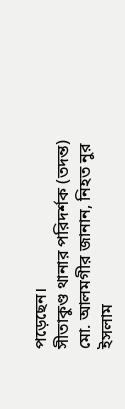পড়েছেন।
সীতাকুণ্ড থানার পরিদর্শক (তদন্ত) মো. আলমগীর জানান, নিহত নুর ইসলাম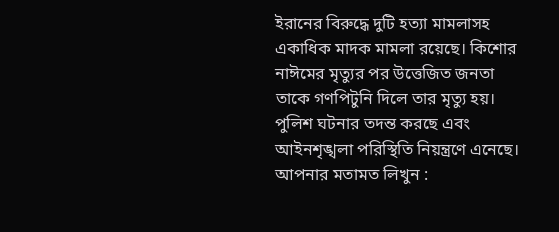ইরানের বিরুদ্ধে দুটি হত্যা মামলাসহ একাধিক মাদক মামলা রয়েছে। কিশোর নাঈমের মৃত্যুর পর উত্তেজিত জনতা তাকে গণপিটুনি দিলে তার মৃত্যু হয়। পুলিশ ঘটনার তদন্ত করছে এবং আইনশৃঙ্খলা পরিস্থিতি নিয়ন্ত্রণে এনেছে।
আপনার মতামত লিখুন :